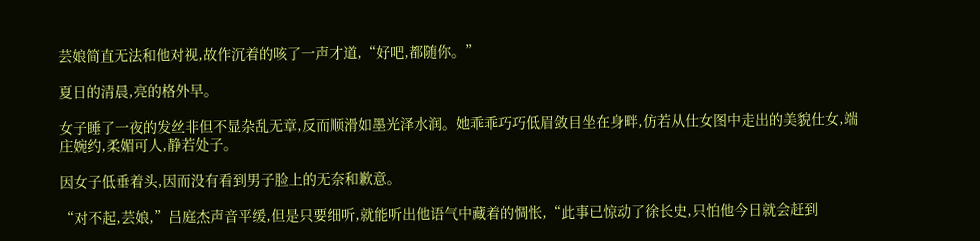芸娘简直无法和他对视,故作沉着的咳了一声才道,“好吧,都随你。”

夏日的清晨,亮的格外早。

女子睡了一夜的发丝非但不显杂乱无章,反而顺滑如墨光泽水润。她乖乖巧巧低眉敛目坐在身畔,仿若从仕女图中走出的美貌仕女,端庄婉约,柔媚可人,静若处子。

因女子低垂着头,因而没有看到男子脸上的无奈和歉意。

“对不起,芸娘,”吕庭杰声音平缓,但是只要细听,就能听出他语气中藏着的惆怅,“此事已惊动了徐长史,只怕他今日就会赶到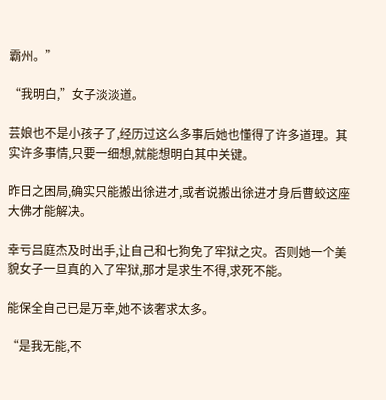霸州。”

“我明白,”女子淡淡道。

芸娘也不是小孩子了,经历过这么多事后她也懂得了许多道理。其实许多事情,只要一细想,就能想明白其中关键。

昨日之困局,确实只能搬出徐进才,或者说搬出徐进才身后曹蛟这座大佛才能解决。

幸亏吕庭杰及时出手,让自己和七狗免了牢狱之灾。否则她一个美貌女子一旦真的入了牢狱,那才是求生不得,求死不能。

能保全自己已是万幸,她不该奢求太多。

“是我无能,不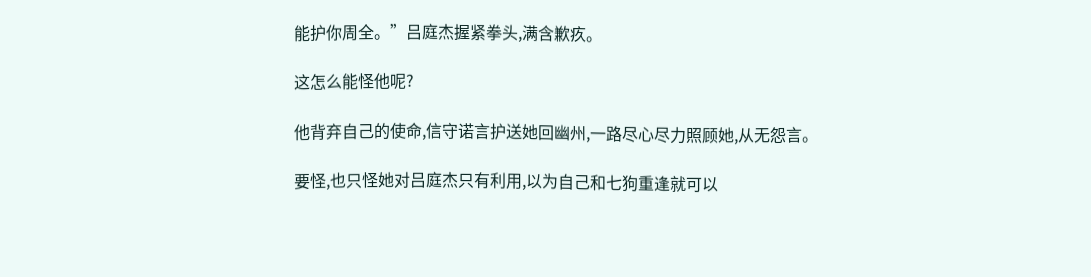能护你周全。”吕庭杰握紧拳头,满含歉疚。

这怎么能怪他呢?

他背弃自己的使命,信守诺言护送她回幽州,一路尽心尽力照顾她,从无怨言。

要怪,也只怪她对吕庭杰只有利用,以为自己和七狗重逢就可以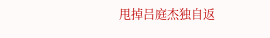甩掉吕庭杰独自返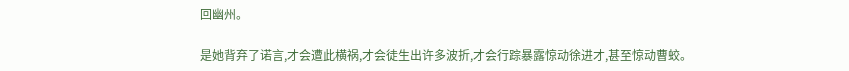回幽州。

是她背弃了诺言,才会遭此横祸,才会徒生出许多波折,才会行踪暴露惊动徐进才,甚至惊动曹蛟。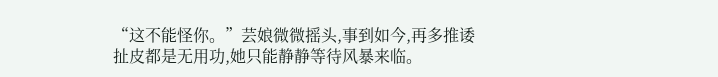“这不能怪你。”芸娘微微摇头,事到如今,再多推诿扯皮都是无用功,她只能静静等待风暴来临。